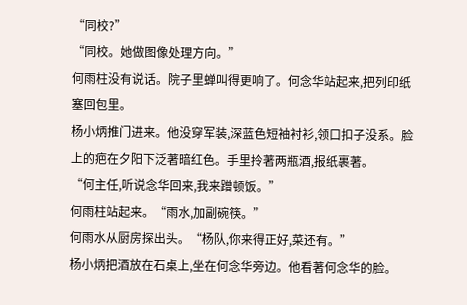“同校?”
“同校。她做图像处理方向。”
何雨柱没有说话。院子里蝉叫得更响了。何念华站起来,把列印纸塞回包里。
杨小炳推门进来。他没穿军装,深蓝色短袖衬衫,领口扣子没系。脸上的疤在夕阳下泛著暗红色。手里拎著两瓶酒,报纸裹著。
“何主任,听说念华回来,我来蹭顿饭。”
何雨柱站起来。“雨水,加副碗筷。”
何雨水从厨房探出头。“杨队,你来得正好,菜还有。”
杨小炳把酒放在石桌上,坐在何念华旁边。他看著何念华的脸。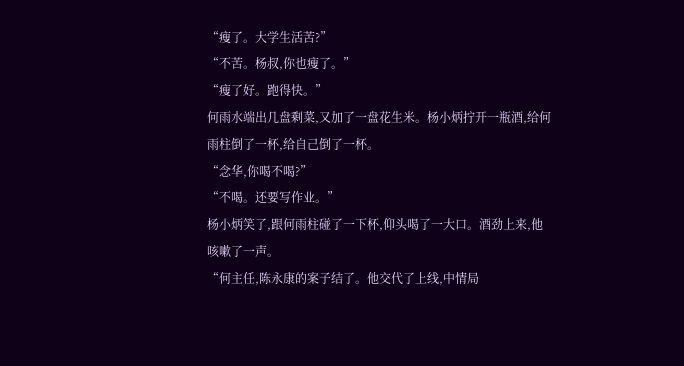“瘦了。大学生活苦?”
“不苦。杨叔,你也瘦了。”
“瘦了好。跑得快。”
何雨水端出几盘剩菜,又加了一盘花生米。杨小炳拧开一瓶酒,给何雨柱倒了一杯,给自己倒了一杯。
“念华,你喝不喝?”
“不喝。还要写作业。”
杨小炳笑了,跟何雨柱碰了一下杯,仰头喝了一大口。酒劲上来,他咳嗽了一声。
“何主任,陈永康的案子结了。他交代了上线,中情局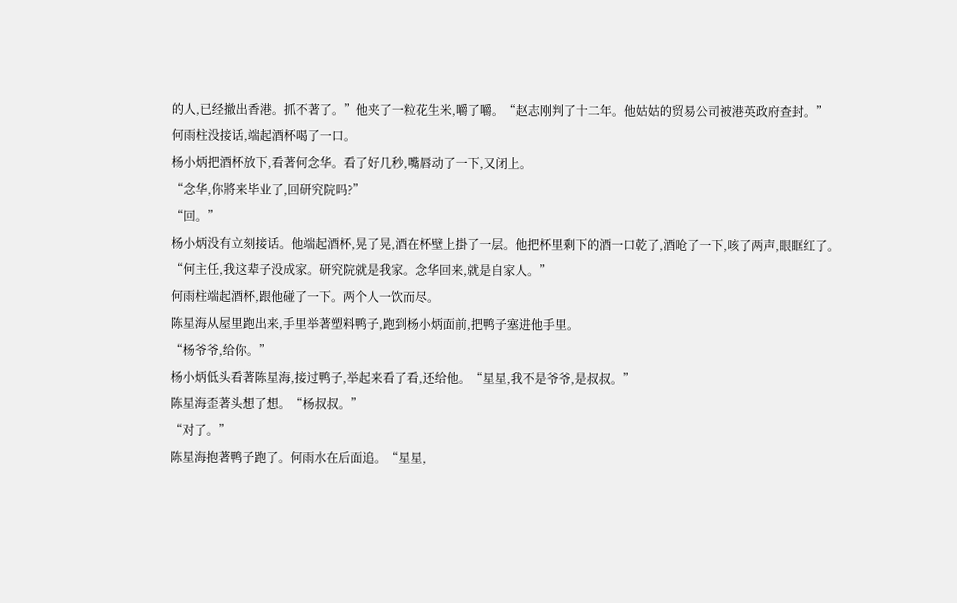的人,已经撤出香港。抓不著了。”他夹了一粒花生米,嚼了嚼。“赵志刚判了十二年。他姑姑的贸易公司被港英政府查封。”
何雨柱没接话,端起酒杯喝了一口。
杨小炳把酒杯放下,看著何念华。看了好几秒,嘴唇动了一下,又闭上。
“念华,你將来毕业了,回研究院吗?”
“回。”
杨小炳没有立刻接话。他端起酒杯,晃了晃,酒在杯壁上掛了一层。他把杯里剩下的酒一口乾了,酒呛了一下,咳了两声,眼眶红了。
“何主任,我这辈子没成家。研究院就是我家。念华回来,就是自家人。”
何雨柱端起酒杯,跟他碰了一下。两个人一饮而尽。
陈星海从屋里跑出来,手里举著塑料鸭子,跑到杨小炳面前,把鸭子塞进他手里。
“杨爷爷,给你。”
杨小炳低头看著陈星海,接过鸭子,举起来看了看,还给他。“星星,我不是爷爷,是叔叔。”
陈星海歪著头想了想。“杨叔叔。”
“对了。”
陈星海抱著鸭子跑了。何雨水在后面追。“星星,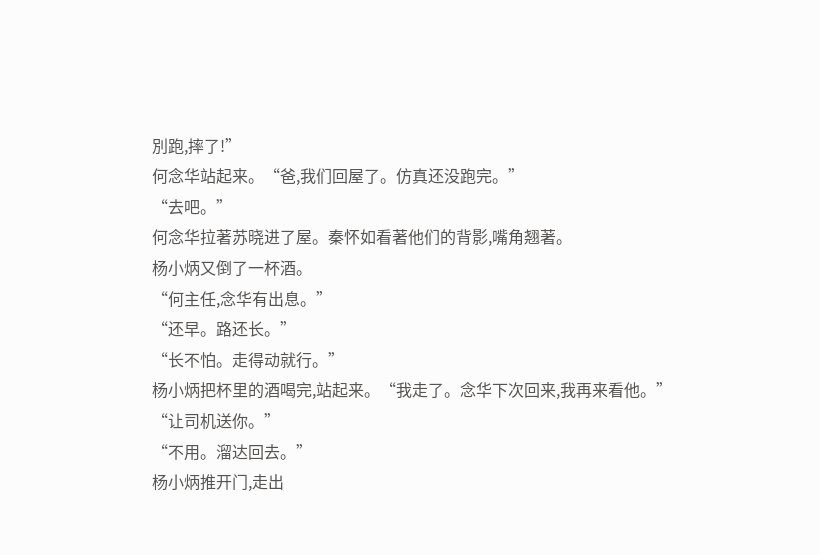別跑,摔了!”
何念华站起来。“爸,我们回屋了。仿真还没跑完。”
“去吧。”
何念华拉著苏晓进了屋。秦怀如看著他们的背影,嘴角翘著。
杨小炳又倒了一杯酒。
“何主任,念华有出息。”
“还早。路还长。”
“长不怕。走得动就行。”
杨小炳把杯里的酒喝完,站起来。“我走了。念华下次回来,我再来看他。”
“让司机送你。”
“不用。溜达回去。”
杨小炳推开门,走出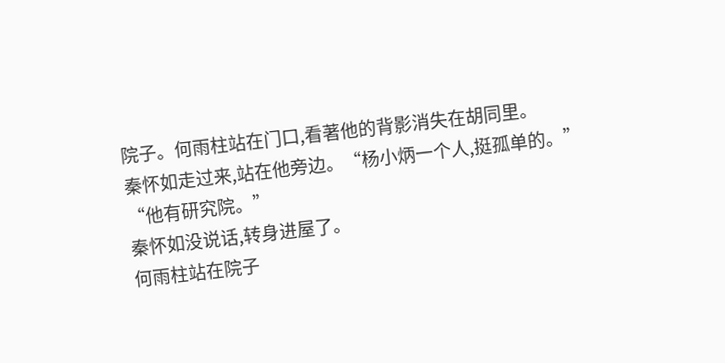院子。何雨柱站在门口,看著他的背影消失在胡同里。
秦怀如走过来,站在他旁边。“杨小炳一个人,挺孤单的。”
“他有研究院。”
秦怀如没说话,转身进屋了。
何雨柱站在院子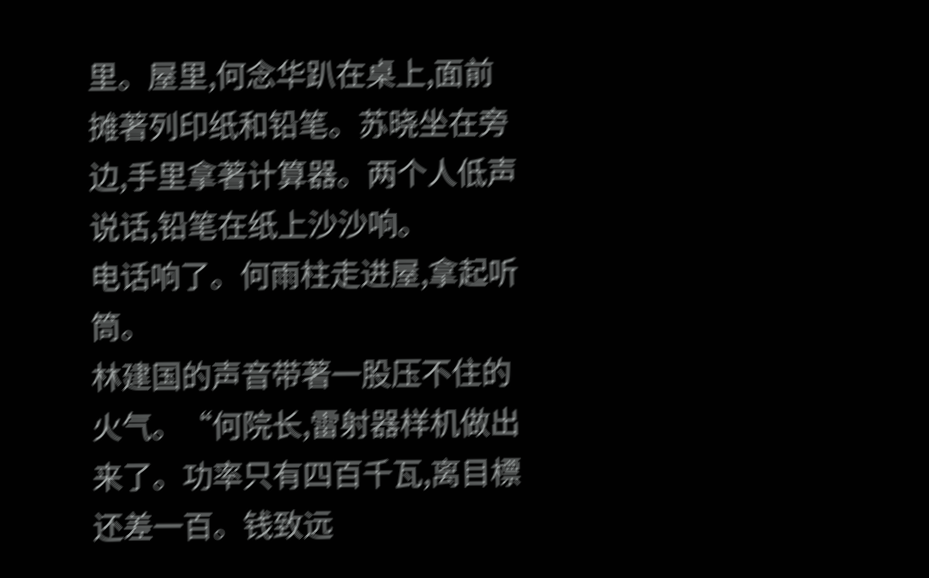里。屋里,何念华趴在桌上,面前摊著列印纸和铅笔。苏晓坐在旁边,手里拿著计算器。两个人低声说话,铅笔在纸上沙沙响。
电话响了。何雨柱走进屋,拿起听筒。
林建国的声音带著一股压不住的火气。“何院长,雷射器样机做出来了。功率只有四百千瓦,离目標还差一百。钱致远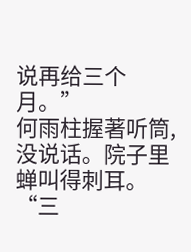说再给三个月。”
何雨柱握著听筒,没说话。院子里蝉叫得刺耳。
“三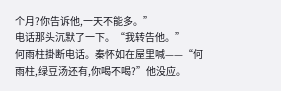个月?你告诉他,一天不能多。”
电话那头沉默了一下。“我转告他。”
何雨柱掛断电话。秦怀如在屋里喊——“何雨柱,绿豆汤还有,你喝不喝?”他没应。